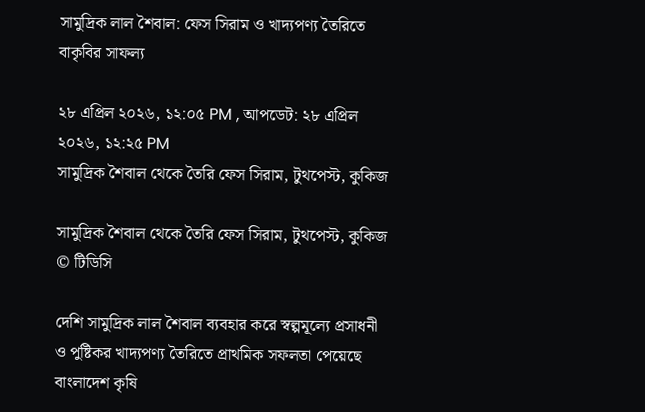সামুদ্রিক লাল শৈবাল: ফেস সিরাম ও খাদ্যপণ্য তৈরিতে বাকৃবির সাফল্য

২৮ এপ্রিল ২০২৬, ১২:০৫ PM , আপডেট: ২৮ এপ্রিল ২০২৬, ১২:২৫ PM
সামুদ্রিক শৈবাল থেকে তৈরি ফেস সিরাম, টুথপেস্ট, কুকিজ

সামুদ্রিক শৈবাল থেকে তৈরি ফেস সিরাম, টুথপেস্ট, কুকিজ © টিডিসি

দেশি সামুদ্রিক লাল শৈবাল ব্যবহার করে স্বল্পমূল্যে প্রসাধনী ও পুষ্টিকর খাদ্যপণ্য তৈরিতে প্রাথমিক সফলতা পেয়েছে বাংলাদেশ কৃষি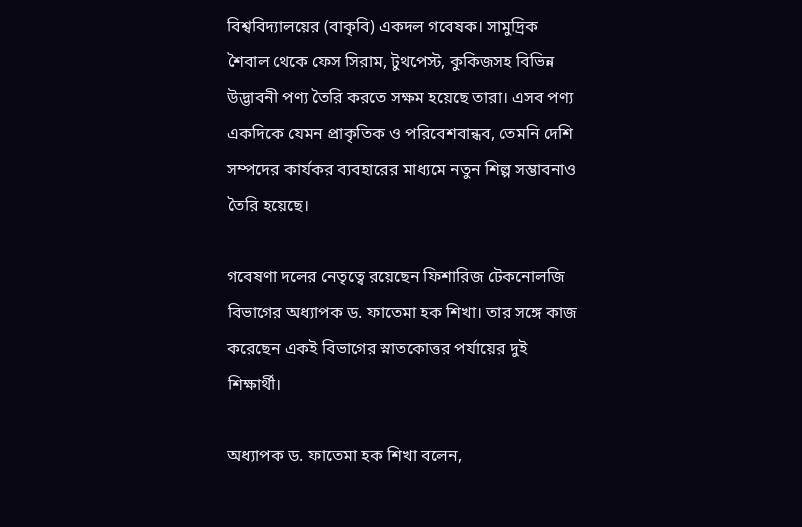বিশ্ববিদ্যালয়ের (বাকৃবি) একদল গবেষক। সামুদ্রিক শৈবাল থেকে ফেস সিরাম, টুথপেস্ট, কুকিজসহ বিভিন্ন উদ্ভাবনী পণ্য তৈরি করতে সক্ষম হয়েছে তারা। এসব পণ্য একদিকে যেমন প্রাকৃতিক ও পরিবেশবান্ধব, তেমনি দেশি সম্পদের কার্যকর ব্যবহারের মাধ্যমে নতুন শিল্প সম্ভাবনাও তৈরি হয়েছে।

গবেষণা দলের নেতৃত্বে রয়েছেন ফিশারিজ টেকনোলজি বিভাগের অধ্যাপক ড. ফাতেমা হক শিখা। তার সঙ্গে কাজ করেছেন একই বিভাগের স্নাতকোত্তর পর্যায়ের দুই শিক্ষার্থী।

অধ্যাপক ড. ফাতেমা হক শিখা বলেন,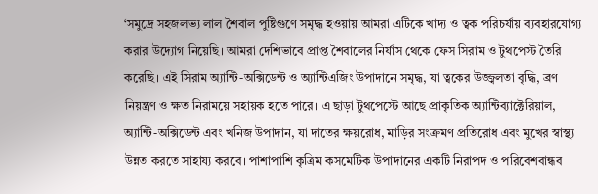‘সমুদ্রে সহজলভ্য লাল শৈবাল পুষ্টিগুণে সমৃদ্ধ হওয়ায় আমরা এটিকে খাদ্য ও ত্বক পরিচর্যায় ব্যবহারযোগ্য করার উদ্যোগ নিয়েছি। আমরা দেশিভাবে প্রাপ্ত শৈবালের নির্যাস থেকে ফেস সিরাম ও টুথপেস্ট তৈরি করেছি। এই সিরাম অ্যান্টি-অক্সিডেন্ট ও অ্যান্টিএজিং উপাদানে সমৃদ্ধ, যা ত্বকের উজ্জ্বলতা বৃদ্ধি, ব্রণ নিয়ন্ত্রণ ও ক্ষত নিরাময়ে সহায়ক হতে পারে। এ ছাড়া টুথপেস্টে আছে প্রাকৃতিক অ্যান্টিব্যাক্টেরিয়াল, অ্যান্টি-অক্সিডেন্ট এবং খনিজ উপাদান, যা দাতের ক্ষয়রোধ, মাড়ির সংক্রমণ প্রতিরোধ এবং মুখের স্বাস্থ্য উন্নত করতে সাহায্য করবে। পাশাপাশি কৃত্রিম কসমেটিক উপাদানের একটি নিরাপদ ও পরিবেশবান্ধব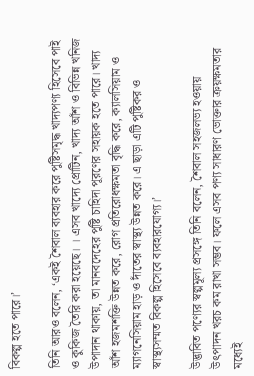বিকল্প হতে পারে।’

তিনি আরও বলেন, ‘একই শৈবাল ব্যবহার করে পুষ্টিসমৃদ্ধ খাদ্যপণ্য হিসেবে পাই ও কুকিজ তৈরি করা হয়েছে। । এসব খাদ্যে প্রোটিন, খাদ্য আঁশ ও বিভিন্ন খনিজ উপাদান থাকায়, তা মানবদেহের পুষ্টি চাহিদা পূরণের সহায়ক হতে পারে। খাদ্য আঁশ হজমশক্তি উন্নত করে, রোগ প্রতিরোধক্ষমতা বৃদ্ধি করে, ক্যালসিয়াম ও ম্যাগনেসিয়াম হাড় ও দাঁতের স্বাস্থ্য উন্নত করে। এ ছাড়া এটি পুষ্টিকর ও স্বাস্থ্যসম্মত বিকল্প হিসেবে ব্যবহারযোগ্য।’

উদ্ভাবিত পণ্যের স্বল্পমূল্য প্রসঙ্গে তিনি বলেন, শৈবাল সহজলভ্য হওয়ায় উৎপাদন খরচ কম রাখা সম্ভব। ফলে এসব পণ্য সাধারণ ভোক্তার ক্রয়ক্ষমতার মধ্যেই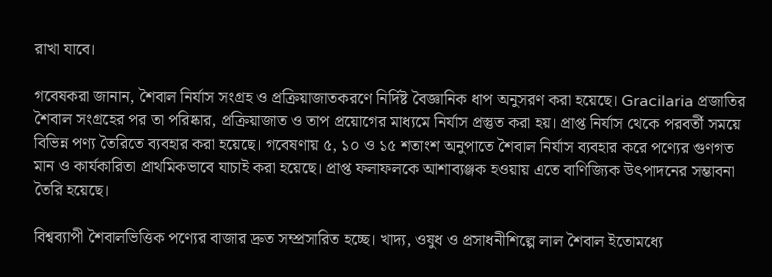রাখা যাবে।

গবেষকরা জানান, শৈবাল নির্যাস সংগ্রহ ও প্রক্রিয়াজাতকরণে নির্দিষ্ট বৈজ্ঞানিক ধাপ অনুসরণ করা হয়েছে। Gracilaria প্রজাতির শৈবাল সংগ্রহের পর তা পরিষ্কার, প্রক্রিয়াজাত ও তাপ প্রয়োগের মাধ্যমে নির্যাস প্রস্তুত করা হয়। প্রাপ্ত নির্যাস থেকে পরবর্তী সময়ে বিভিন্ন পণ্য তৈরিতে ব্যবহার করা হয়েছে। গবেষণায় ৫, ১০ ও ১৫ শতাংশ অনুপাতে শৈবাল নির্যাস ব্যবহার করে পণ্যের গুণগত মান ও কার্যকারিতা প্রাথমিকভাবে যাচাই করা হয়েছে। প্রাপ্ত ফলাফলকে আশাব্যঞ্জক হওয়ায় এতে বাণিজ্যিক উৎপাদনের সম্ভাবনা তৈরি হয়েছে।

বিশ্বব্যাপী শৈবালভিত্তিক পণ্যের বাজার দ্রুত সম্প্রসারিত হচ্ছে। খাদ্য, ওষুধ ও প্রসাধনীশিল্পে লাল শৈবাল ইতোমধ্যে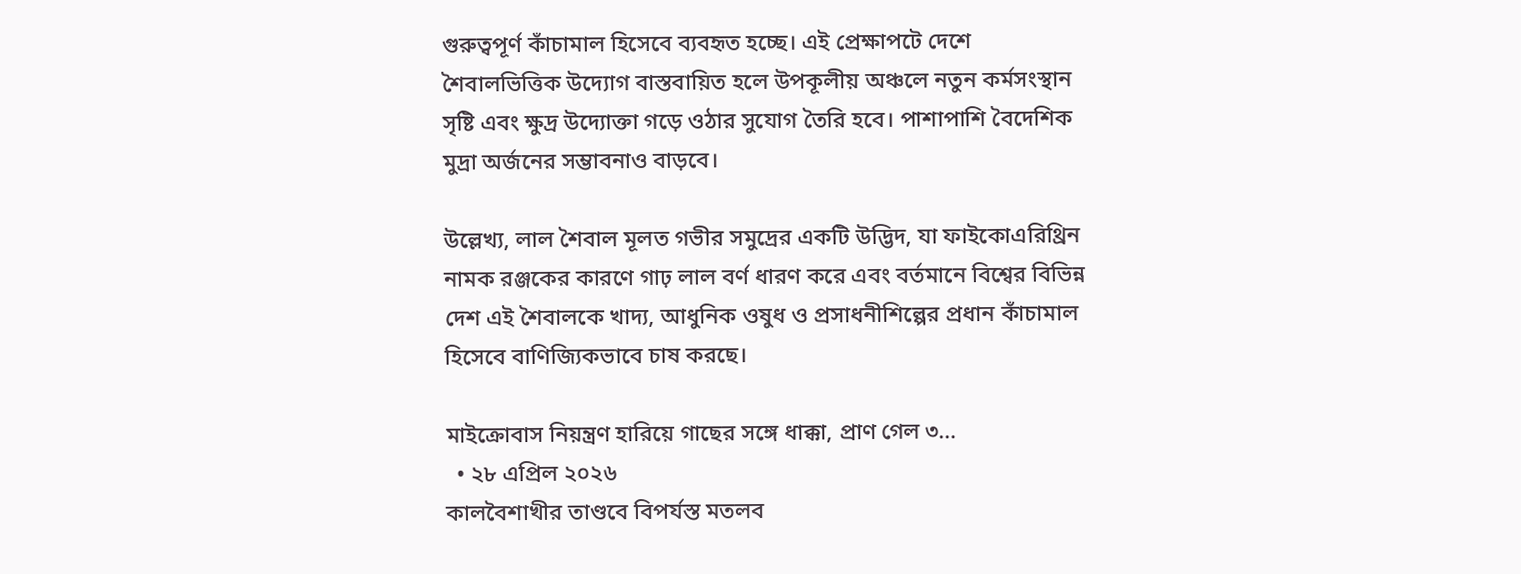গুরুত্বপূর্ণ কাঁচামাল হিসেবে ব্যবহৃত হচ্ছে। এই প্রেক্ষাপটে দেশে শৈবালভিত্তিক উদ্যোগ বাস্তবায়িত হলে উপকূলীয় অঞ্চলে নতুন কর্মসংস্থান সৃষ্টি এবং ক্ষুদ্র উদ্যোক্তা গড়ে ওঠার সুযোগ তৈরি হবে। পাশাপাশি বৈদেশিক মুদ্রা অর্জনের সম্ভাবনাও বাড়বে।

উল্লেখ্য, লাল শৈবাল মূলত গভীর সমুদ্রের একটি উদ্ভিদ, যা ফাইকোএরিথ্রিন নামক রঞ্জকের কারণে গাঢ় লাল বর্ণ ধারণ করে এবং বর্তমানে বিশ্বের বিভিন্ন দেশ এই শৈবালকে খাদ্য, আধুনিক ওষুধ ও প্রসাধনীশিল্পের প্রধান কাঁচামাল হিসেবে বাণিজ্যিকভাবে চাষ করছে।

মাইক্রোবাস নিয়ন্ত্রণ হারিয়ে গাছের সঙ্গে ধাক্কা, প্রাণ গেল ৩…
  • ২৮ এপ্রিল ২০২৬
কালবৈশাখীর তাণ্ডবে বিপর্যস্ত মতলব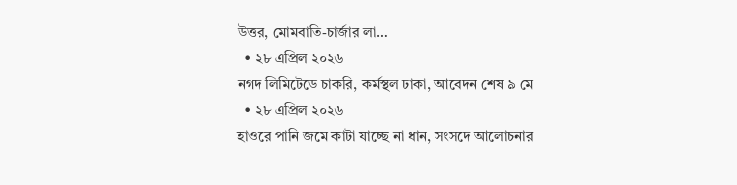উত্তর, মোমবাতি-চার্জার লা…
  • ২৮ এপ্রিল ২০২৬
নগদ লিমিটেডে চাকরি, কর্মস্থল ঢাকা, আবেদন শেষ ৯ মে
  • ২৮ এপ্রিল ২০২৬
হাওরে পানি জমে কাটা যাচ্ছে না ধান, সংসদে আলোচনার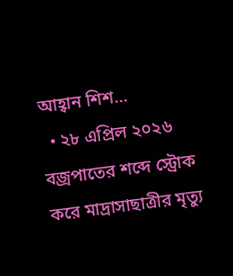আহ্বান শিশ…
  • ২৮ এপ্রিল ২০২৬
বজ্রপাতের শব্দে স্ট্রোক করে মাদ্রাসাছাত্রীর মৃত্যু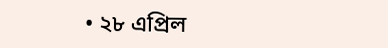• ২৮ এপ্রিল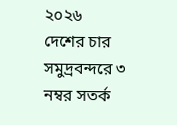২০২৬
দেশের চার সমুদ্রবন্দরে ৩ নম্বর সতর্ক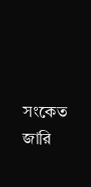সংকেত জারি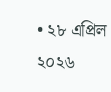• ২৮ এপ্রিল ২০২৬